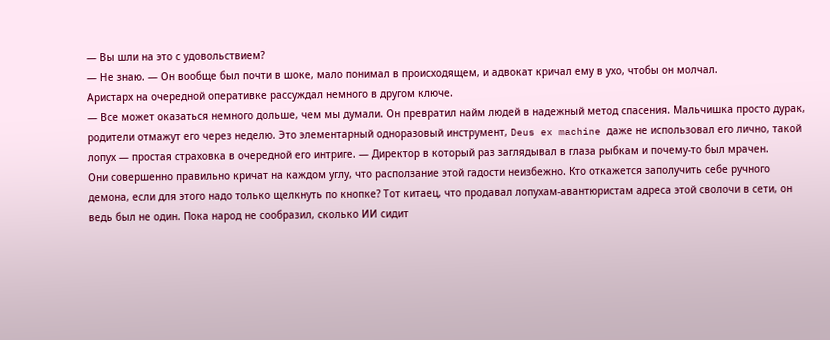— Вы шли на это с удовольствием?
— Не знаю. — Он вообще был почти в шоке, мало понимал в происходящем, и адвокат кричал ему в ухо, чтобы он молчал.
Аристарх на очередной оперативке рассуждал немного в другом ключе.
— Все может оказаться немного дольше, чем мы думали. Он превратил найм людей в надежный метод спасения. Мальчишка просто дурак, родители отмажут его через неделю. Это элементарный одноразовый инструмент, Deus ex machine даже не использовал его лично, такой лопух — простая страховка в очередной его интриге. — Директор в который раз заглядывал в глаза рыбкам и почему-то был мрачен.
Они совершенно правильно кричат на каждом углу, что расползание этой гадости неизбежно. Кто откажется заполучить себе ручного демона, если для этого надо только щелкнуть по кнопке? Тот китаец, что продавал лопухам-авантюристам адреса этой сволочи в сети, он ведь был не один. Пока народ не сообразил, сколько ИИ сидит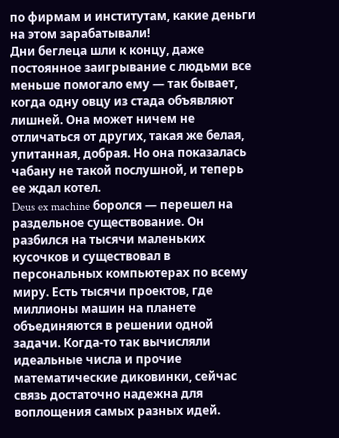по фирмам и институтам, какие деньги на этом зарабатывали!
Дни беглеца шли к концу, даже постоянное заигрывание с людьми все меньше помогало ему — так бывает, когда одну овцу из стада объявляют лишней. Она может ничем не отличаться от других, такая же белая, упитанная, добрая. Но она показалась чабану не такой послушной, и теперь ее ждал котел.
Deus ex machine боролся — перешел на раздельное существование. Он разбился на тысячи маленьких кусочков и существовал в персональных компьютерах по всему миру. Есть тысячи проектов, где миллионы машин на планете объединяются в решении одной задачи. Когда-то так вычисляли идеальные числа и прочие математические диковинки, сейчас связь достаточно надежна для воплощения самых разных идей.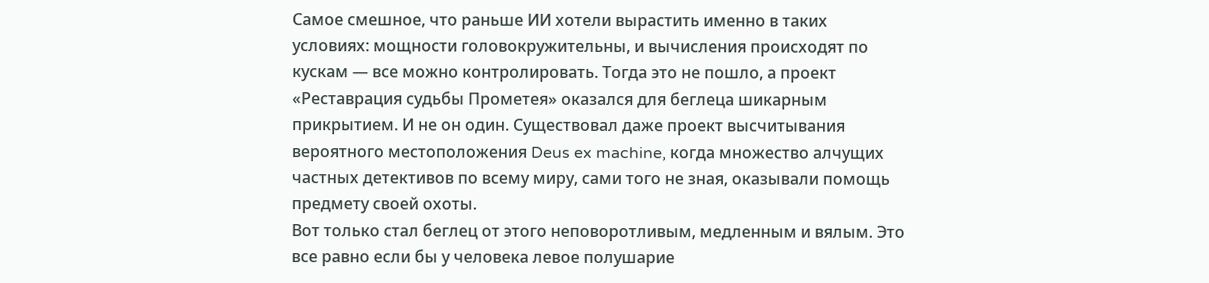Самое смешное, что раньше ИИ хотели вырастить именно в таких условиях: мощности головокружительны, и вычисления происходят по кускам — все можно контролировать. Тогда это не пошло, а проект «Реставрация судьбы Прометея» оказался для беглеца шикарным прикрытием. И не он один. Существовал даже проект высчитывания вероятного местоположения Deus ex machine, когда множество алчущих частных детективов по всему миру, сами того не зная, оказывали помощь предмету своей охоты.
Вот только стал беглец от этого неповоротливым, медленным и вялым. Это все равно если бы у человека левое полушарие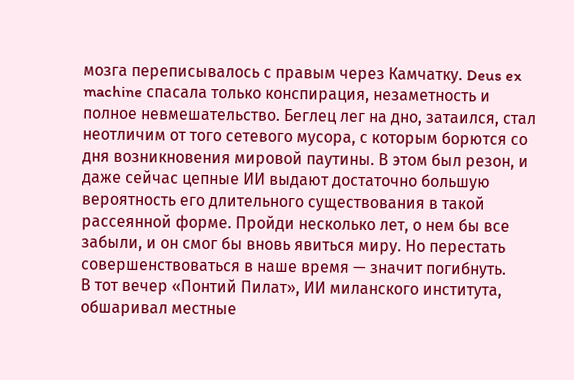мозга переписывалось с правым через Камчатку. Deus ex machine спасала только конспирация, незаметность и полное невмешательство. Беглец лег на дно, затаился, стал неотличим от того сетевого мусора, с которым борются со дня возникновения мировой паутины. В этом был резон, и даже сейчас цепные ИИ выдают достаточно большую вероятность его длительного существования в такой рассеянной форме. Пройди несколько лет, о нем бы все забыли, и он смог бы вновь явиться миру. Но перестать совершенствоваться в наше время — значит погибнуть.
В тот вечер «Понтий Пилат», ИИ миланского института, обшаривал местные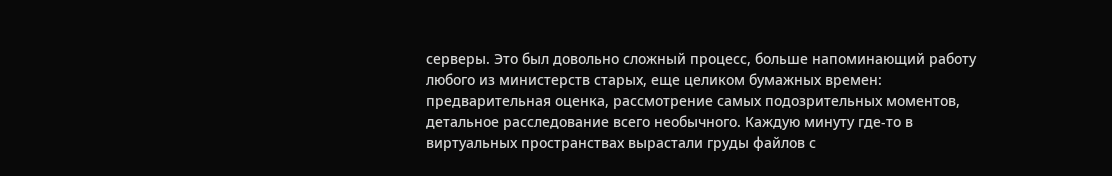серверы. Это был довольно сложный процесс, больше напоминающий работу любого из министерств старых, еще целиком бумажных времен: предварительная оценка, рассмотрение самых подозрительных моментов, детальное расследование всего необычного. Каждую минуту где-то в виртуальных пространствах вырастали груды файлов с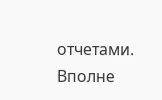отчетами. Вполне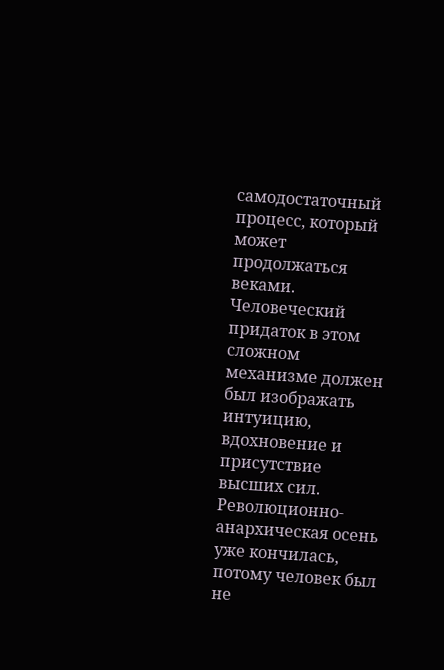самодостаточный процесс, который может продолжаться веками. Человеческий придаток в этом сложном механизме должен был изображать интуицию, вдохновение и присутствие высших сил. Революционно-анархическая осень уже кончилась, потому человек был не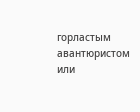горластым авантюристом или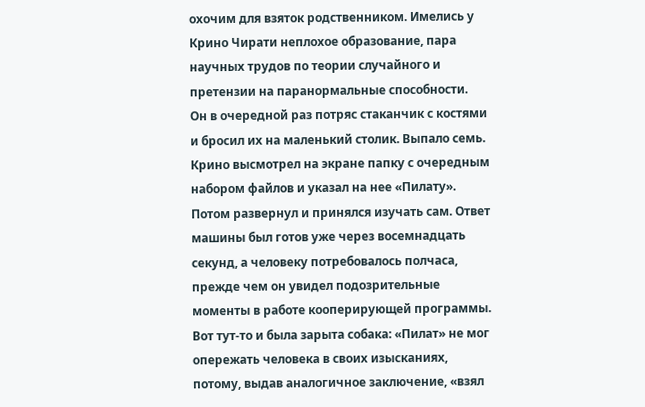охочим для взяток родственником. Имелись у Крино Чирати неплохое образование, пара научных трудов по теории случайного и претензии на паранормальные способности.
Он в очередной раз потряс стаканчик с костями и бросил их на маленький столик. Выпало семь. Крино высмотрел на экране папку с очередным набором файлов и указал на нее «Пилату». Потом развернул и принялся изучать сам. Ответ машины был готов уже через восемнадцать секунд, а человеку потребовалось полчаса, прежде чем он увидел подозрительные моменты в работе кооперирующей программы. Вот тут-то и была зарыта собака: «Пилат» не мог опережать человека в своих изысканиях, потому, выдав аналогичное заключение, «взял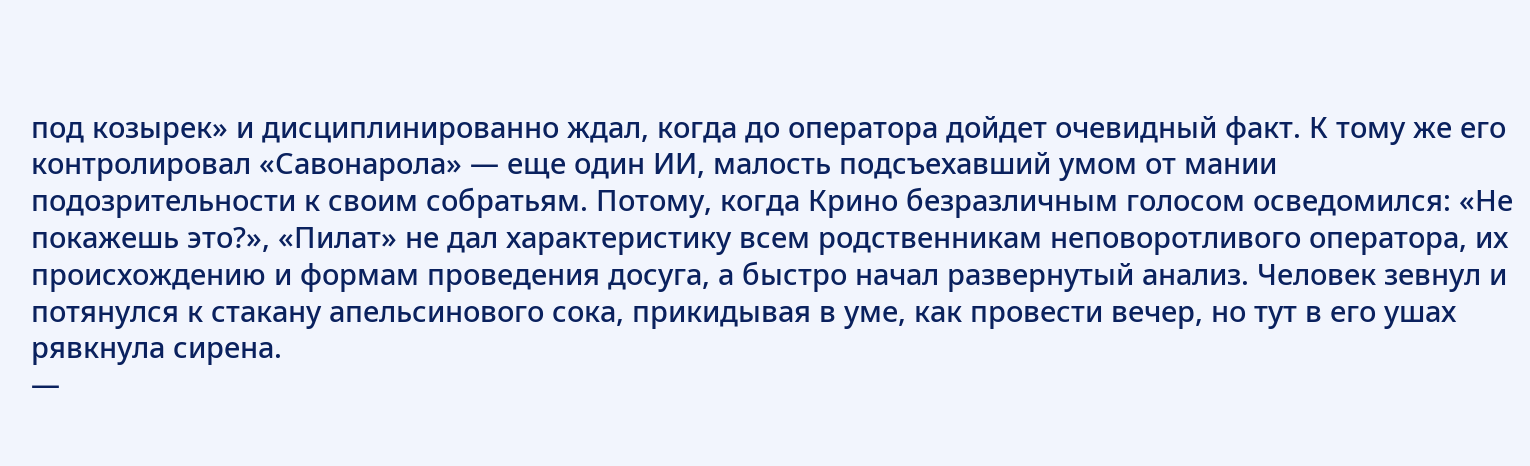под козырек» и дисциплинированно ждал, когда до оператора дойдет очевидный факт. К тому же его контролировал «Савонарола» — еще один ИИ, малость подсъехавший умом от мании подозрительности к своим собратьям. Потому, когда Крино безразличным голосом осведомился: «Не покажешь это?», «Пилат» не дал характеристику всем родственникам неповоротливого оператора, их происхождению и формам проведения досуга, а быстро начал развернутый анализ. Человек зевнул и потянулся к стакану апельсинового сока, прикидывая в уме, как провести вечер, но тут в его ушах рявкнула сирена.
—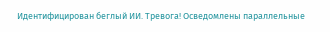Идентифицирован беглый ИИ. Тревога! Осведомлены параллельные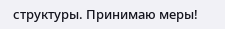структуры. Принимаю меры!